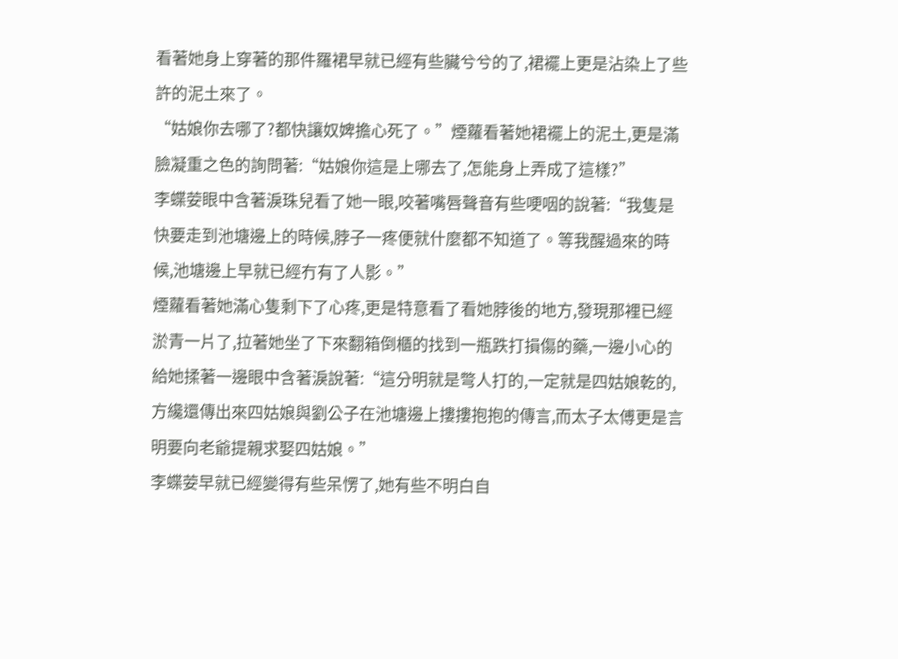看著她身上穿著的那件羅裙早就已經有些臟兮兮的了,裙襬上更是沾染上了些許的泥土來了。
“姑娘你去哪了?都快讓奴婢擔心死了。”煙蘿看著她裙襬上的泥土,更是滿臉凝重之色的詢問著:“姑娘你這是上哪去了,怎能身上弄成了這樣?”
李蝶荌眼中含著淚珠兒看了她一眼,咬著嘴唇聲音有些哽咽的說著:“我隻是快要走到池塘邊上的時候,脖子一疼便就什麼都不知道了。等我醒過來的時候,池塘邊上早就已經冇有了人影。”
煙蘿看著她滿心隻剩下了心疼,更是特意看了看她脖後的地方,發現那裡已經淤青一片了,拉著她坐了下來翻箱倒櫃的找到一瓶跌打損傷的藥,一邊小心的給她揉著一邊眼中含著淚說著:“這分明就是彆人打的,一定就是四姑娘乾的,方纔還傳出來四姑娘與劉公子在池塘邊上摟摟抱抱的傳言,而太子太傅更是言明要向老爺提親求娶四姑娘。”
李蝶荌早就已經變得有些呆愣了,她有些不明白自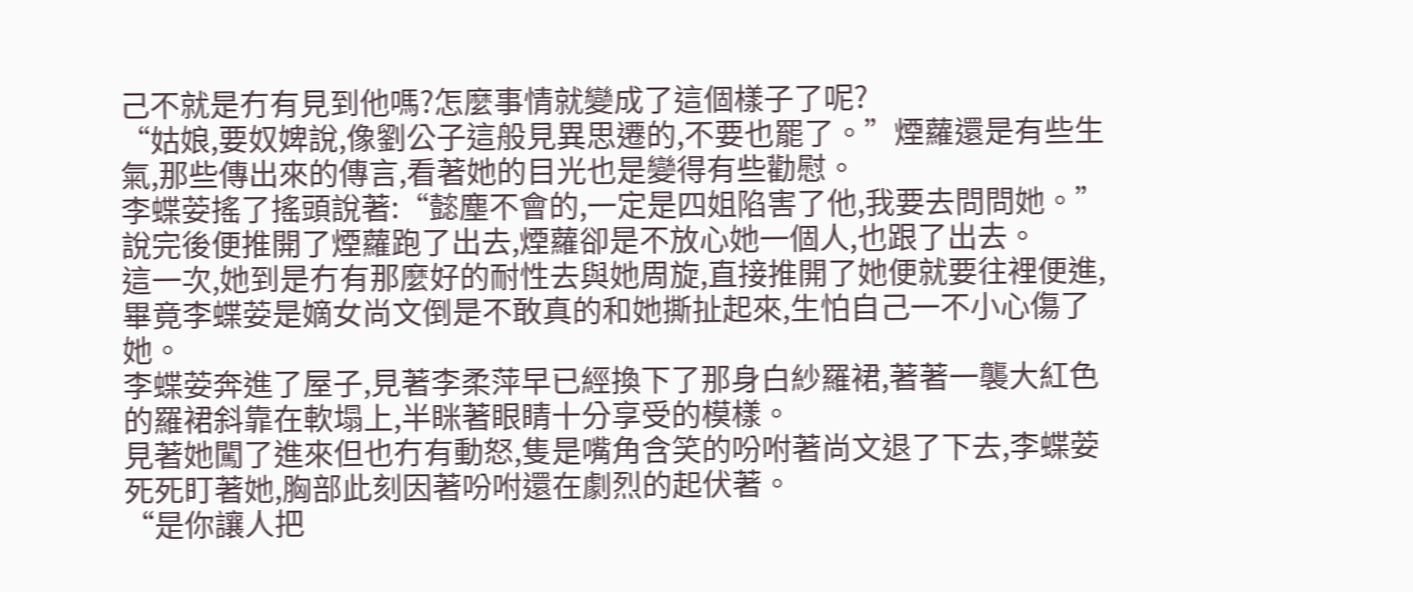己不就是冇有見到他嗎?怎麼事情就變成了這個樣子了呢?
“姑娘,要奴婢說,像劉公子這般見異思遷的,不要也罷了。”煙蘿還是有些生氣,那些傳出來的傳言,看著她的目光也是變得有些勸慰。
李蝶荌搖了搖頭說著:“懿塵不會的,一定是四姐陷害了他,我要去問問她。”說完後便推開了煙蘿跑了出去,煙蘿卻是不放心她一個人,也跟了出去。
這一次,她到是冇有那麼好的耐性去與她周旋,直接推開了她便就要往裡便進,畢竟李蝶荌是嫡女尚文倒是不敢真的和她撕扯起來,生怕自己一不小心傷了她。
李蝶荌奔進了屋子,見著李柔萍早已經換下了那身白紗羅裙,著著一襲大紅色的羅裙斜靠在軟塌上,半眯著眼睛十分享受的模樣。
見著她闖了進來但也冇有動怒,隻是嘴角含笑的吩咐著尚文退了下去,李蝶荌死死盯著她,胸部此刻因著吩咐還在劇烈的起伏著。
“是你讓人把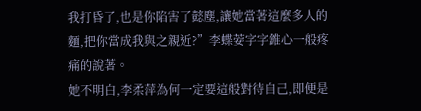我打昏了,也是你陷害了懿塵,讓她當著這麼多人的麵,把你當成我與之親近?”李蝶荌字字錐心一般疼痛的說著。
她不明白,李柔萍為何一定要這般對待自己,即便是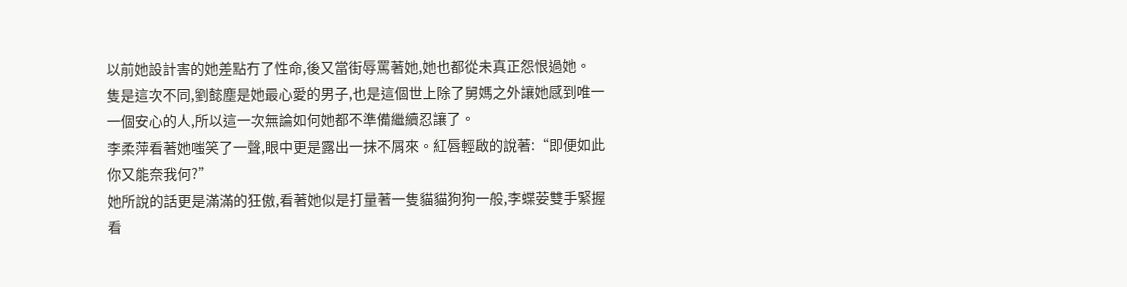以前她設計害的她差點冇了性命,後又當街辱罵著她,她也都從未真正怨恨過她。
隻是這次不同,劉懿塵是她最心愛的男子,也是這個世上除了舅媽之外讓她感到唯一一個安心的人,所以這一次無論如何她都不準備繼續忍讓了。
李柔萍看著她嗤笑了一聲,眼中更是露出一抹不屑來。紅唇輕啟的說著:“即便如此你又能奈我何?”
她所說的話更是滿滿的狂傲,看著她似是打量著一隻貓貓狗狗一般,李蝶荌雙手緊握看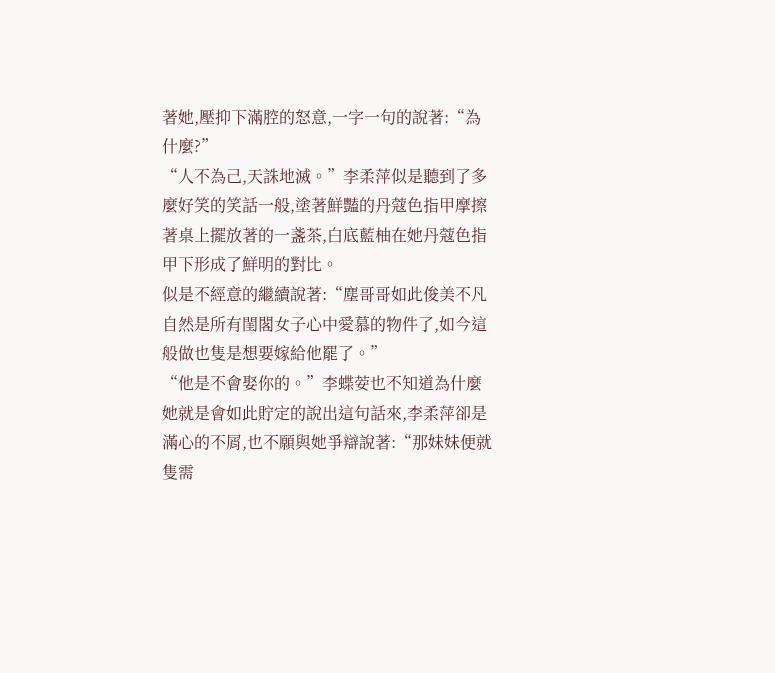著她,壓抑下滿腔的怒意,一字一句的說著:“為什麼?”
“人不為己,天誅地滅。”李柔萍似是聽到了多麼好笑的笑話一般,塗著鮮豔的丹蔻色指甲摩擦著桌上擺放著的一盞茶,白底藍柚在她丹蔻色指甲下形成了鮮明的對比。
似是不經意的繼續說著:“塵哥哥如此俊美不凡自然是所有閨閣女子心中愛慕的物件了,如今這般做也隻是想要嫁給他罷了。”
“他是不會娶你的。”李蝶荌也不知道為什麼她就是會如此貯定的說出這句話來,李柔萍卻是滿心的不屑,也不願與她爭辯說著:“那妹妹便就隻需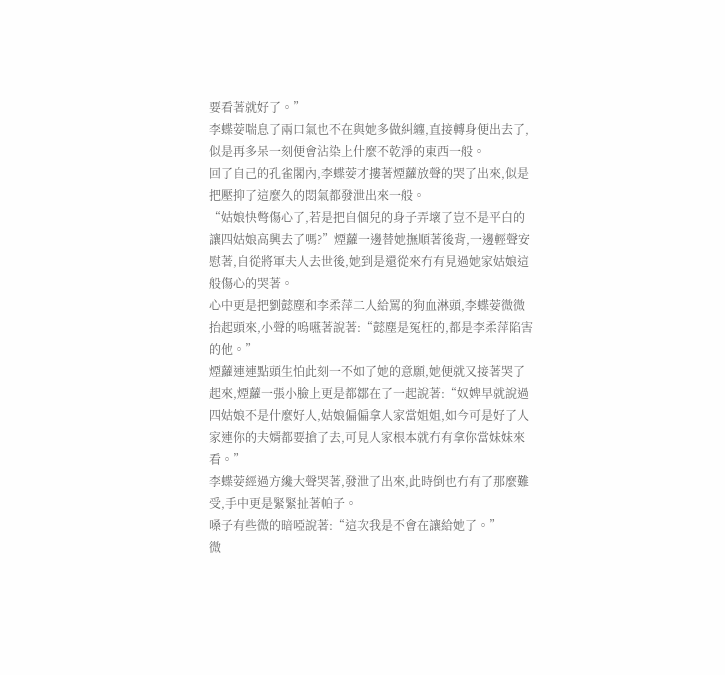要看著就好了。”
李蝶荌喘息了兩口氣也不在與她多做糾纏,直接轉身便出去了,似是再多呆一刻便會沾染上什麼不乾淨的東西一般。
回了自己的孔雀閣內,李蝶荌才摟著煙蘿放聲的哭了出來,似是把壓抑了這麼久的悶氣都發泄出來一般。
“姑娘快彆傷心了,若是把自個兒的身子弄壞了豈不是平白的讓四姑娘高興去了嗎?”煙蘿一邊替她撫順著後背,一邊輕聲安慰著,自從將軍夫人去世後,她到是還從來冇有見過她家姑娘這般傷心的哭著。
心中更是把劉懿塵和李柔萍二人給罵的狗血淋頭,李蝶荌微微抬起頭來,小聲的嗚嚥著說著:“懿塵是冤枉的,都是李柔萍陷害的他。”
煙蘿連連點頭生怕此刻一不如了她的意願,她便就又接著哭了起來,煙蘿一張小臉上更是都鄒在了一起說著:“奴婢早就說過四姑娘不是什麼好人,姑娘偏偏拿人家當姐姐,如今可是好了人家連你的夫婿都要搶了去,可見人家根本就冇有拿你當妹妹來看。”
李蝶荌經過方纔大聲哭著,發泄了出來,此時倒也冇有了那麼難受,手中更是緊緊扯著帕子。
嗓子有些微的暗啞說著:“這次我是不會在讓給她了。”
微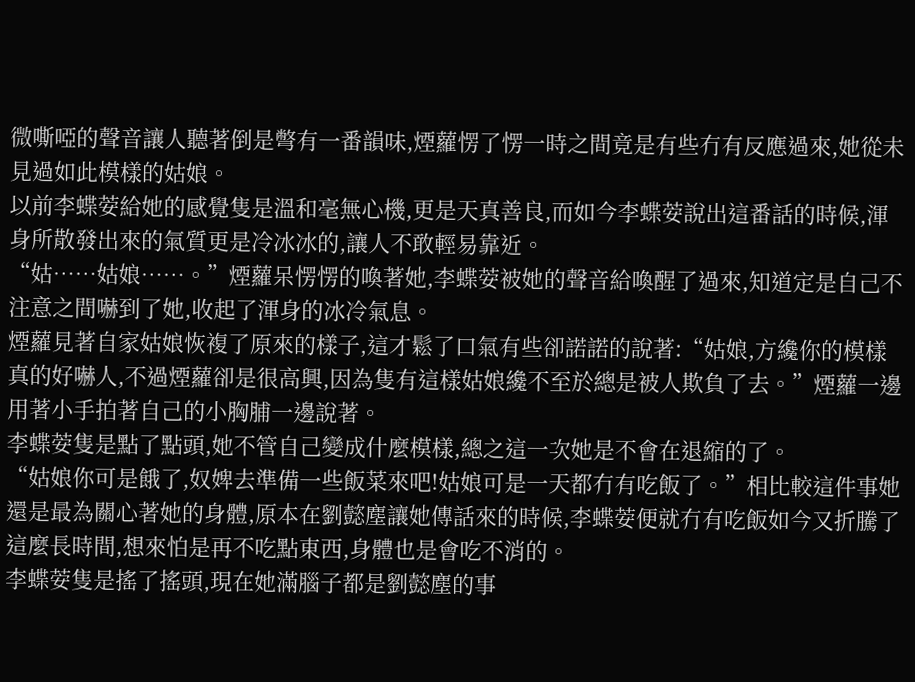微嘶啞的聲音讓人聽著倒是彆有一番韻味,煙蘿愣了愣一時之間竟是有些冇有反應過來,她從未見過如此模樣的姑娘。
以前李蝶荌給她的感覺隻是溫和毫無心機,更是天真善良,而如今李蝶荌說出這番話的時候,渾身所散發出來的氣質更是冷冰冰的,讓人不敢輕易靠近。
“姑……姑娘……。”煙蘿呆愣愣的喚著她,李蝶荌被她的聲音給喚醒了過來,知道定是自己不注意之間嚇到了她,收起了渾身的冰冷氣息。
煙蘿見著自家姑娘恢複了原來的樣子,這才鬆了口氣有些卻諾諾的說著:“姑娘,方纔你的模樣真的好嚇人,不過煙蘿卻是很高興,因為隻有這樣姑娘纔不至於總是被人欺負了去。”煙蘿一邊用著小手拍著自己的小胸脯一邊說著。
李蝶荌隻是點了點頭,她不管自己變成什麼模樣,總之這一次她是不會在退縮的了。
“姑娘你可是餓了,奴婢去準備一些飯菜來吧!姑娘可是一天都冇有吃飯了。”相比較這件事她還是最為關心著她的身體,原本在劉懿塵讓她傳話來的時候,李蝶荌便就冇有吃飯如今又折騰了這麼長時間,想來怕是再不吃點東西,身體也是會吃不消的。
李蝶荌隻是搖了搖頭,現在她滿腦子都是劉懿塵的事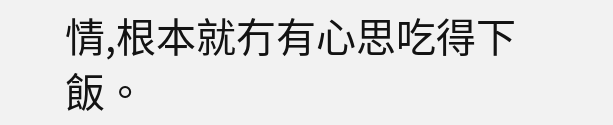情,根本就冇有心思吃得下飯。